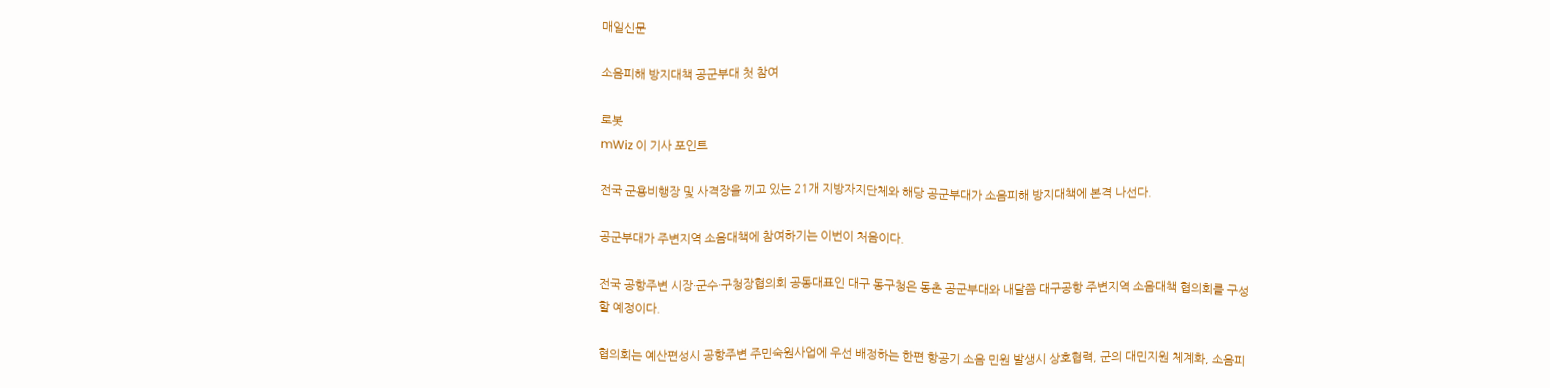매일신문

소음피해 방지대책 공군부대 첫 참여

로봇
mWiz 이 기사 포인트

전국 군용비행장 및 사격장을 끼고 있는 21개 지방자지단체와 해당 공군부대가 소음피해 방지대책에 본격 나선다.

공군부대가 주변지역 소음대책에 참여하기는 이번이 처음이다.

전국 공항주변 시장·군수·구청장협의회 공동대표인 대구 동구청은 동촌 공군부대와 내달쯤 대구공항 주변지역 소음대책 협의회를 구성할 예정이다.

협의회는 예산편성시 공항주변 주민숙원사업에 우선 배정하는 한편 항공기 소음 민원 발생시 상호협력, 군의 대민지원 체계화, 소음피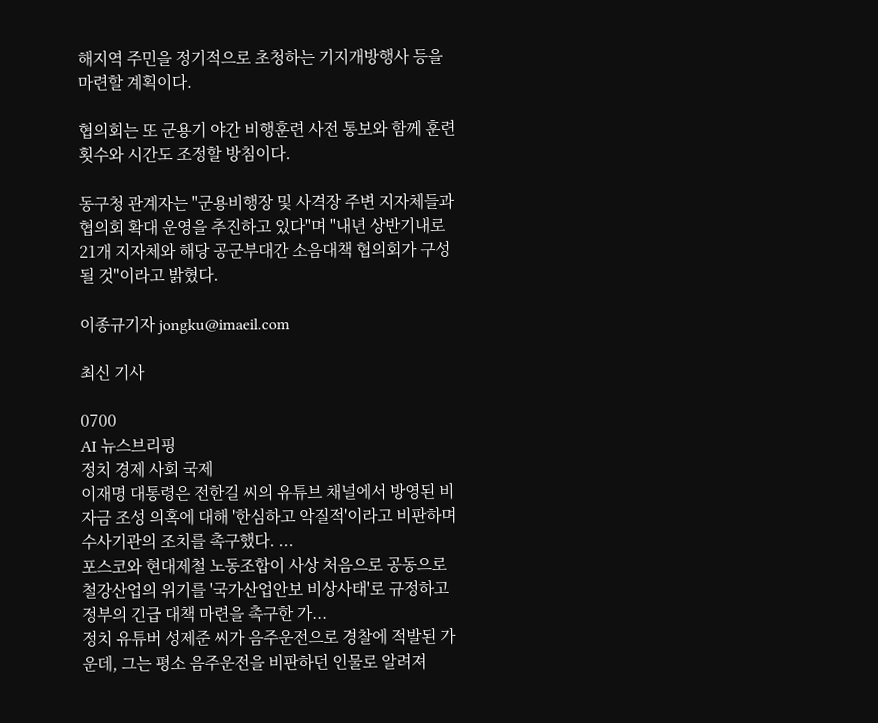해지역 주민을 정기적으로 초청하는 기지개방행사 등을 마련할 계획이다.

협의회는 또 군용기 야간 비행훈련 사전 통보와 함께 훈련 횟수와 시간도 조정할 방침이다.

동구청 관계자는 "군용비행장 및 사격장 주변 지자체들과 협의회 확대 운영을 추진하고 있다"며 "내년 상반기내로 21개 지자체와 해당 공군부대간 소음대책 협의회가 구성될 것"이라고 밝혔다.

이종규기자 jongku@imaeil.com

최신 기사

0700
AI 뉴스브리핑
정치 경제 사회 국제
이재명 대통령은 전한길 씨의 유튜브 채널에서 방영된 비자금 조성 의혹에 대해 '한심하고 악질적'이라고 비판하며 수사기관의 조치를 촉구했다. ...
포스코와 현대제철 노동조합이 사상 처음으로 공동으로 철강산업의 위기를 '국가산업안보 비상사태'로 규정하고 정부의 긴급 대책 마련을 촉구한 가...
정치 유튜버 성제준 씨가 음주운전으로 경찰에 적발된 가운데, 그는 평소 음주운전을 비판하던 인물로 알려져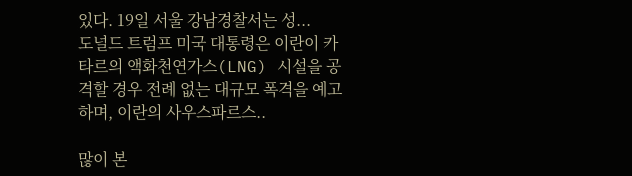있다. 19일 서울 강남경찰서는 성...
도널드 트럼프 미국 대통령은 이란이 카타르의 액화천연가스(LNG) 시설을 공격할 경우 전례 없는 대규모 폭격을 예고하며, 이란의 사우스파르스..

많이 본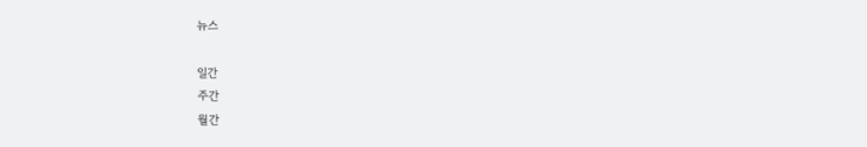뉴스

일간
주간
월간